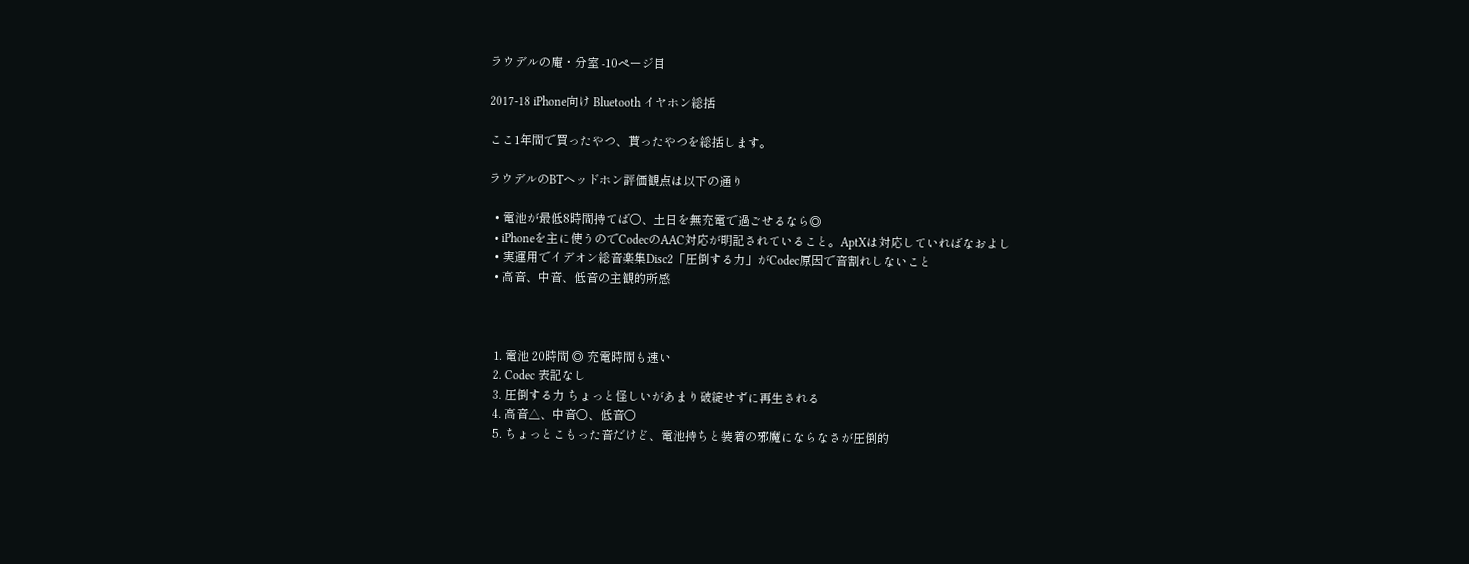ラウデルの庵・分室 -10ページ目

2017-18 iPhone向け Bluetooth イヤホン総括

ここ1年間で買ったやつ、貰ったやつを総括します。

ラウデルのBTヘッドホン評価観点は以下の通り

  • 電池が最低8時間持てば○、土日を無充電で過ごせるなら◎
  • iPhoneを主に使うのでCodecのAAC対応が明記されていること。AptXは対応していればなおよし
  • 実運用でイデオン総音楽集Disc2「圧倒する力」がCodec原因で音割れしないこと
  • 高音、中音、低音の主観的所感



  1. 電池 20時間 ◎ 充電時間も速い
  2. Codec 表記なし
  3. 圧倒する力 ちょっと怪しいがあまり破綻せずに再生される
  4. 高音△、中音○、低音○
  5. ちょっとこもった音だけど、電池持ちと装着の邪魔にならなさが圧倒的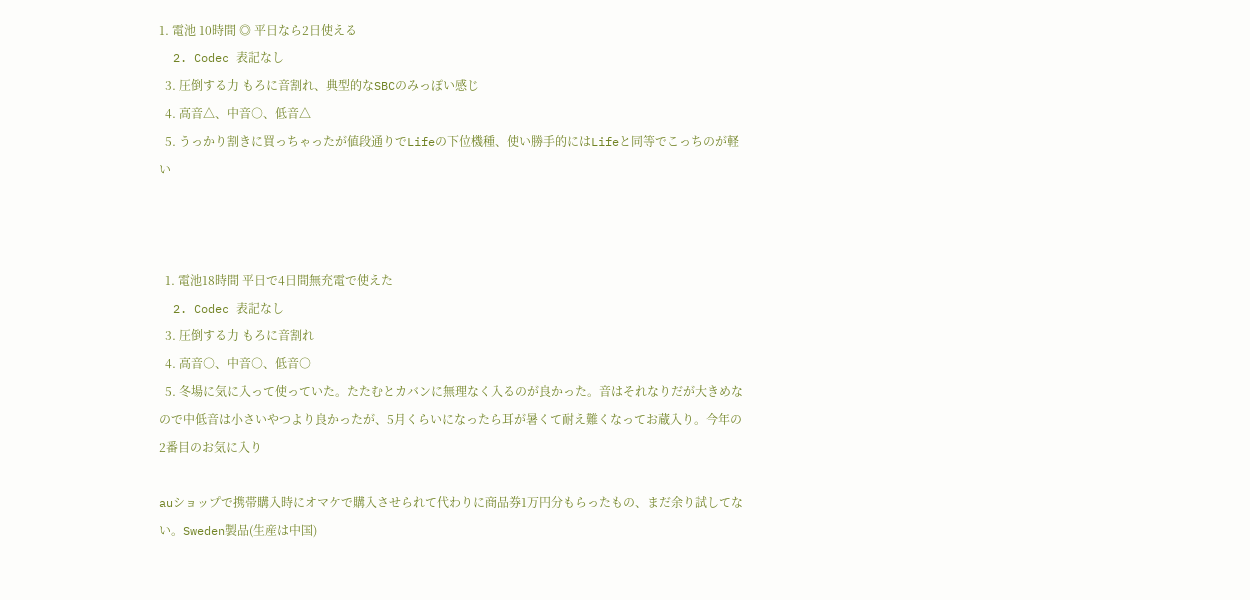1. 電池 10時間 ◎ 平日なら2日使える
  2. Codec 表記なし
  3. 圧倒する力 もろに音割れ、典型的なSBCのみっぽい感じ
  4. 高音△、中音○、低音△
  5. うっかり割きに買っちゃったが値段通りでLifeの下位機種、使い勝手的にはLifeと同等でこっちのが軽い



  1. 電池18時間 平日で4日間無充電で使えた
  2. Codec 表記なし
  3. 圧倒する力 もろに音割れ
  4. 高音○、中音○、低音○
  5. 冬場に気に入って使っていた。たたむとカバンに無理なく入るのが良かった。音はそれなりだが大きめなので中低音は小さいやつより良かったが、5月くらいになったら耳が暑くて耐え難くなってお蔵入り。今年の2番目のお気に入り

auショップで携帯購入時にオマケで購入させられて代わりに商品券1万円分もらったもの、まだ余り試してない。Sweden製品(生産は中国)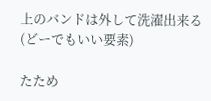上のバンドは外して洗濯出来る(どーでもいい要素)

たため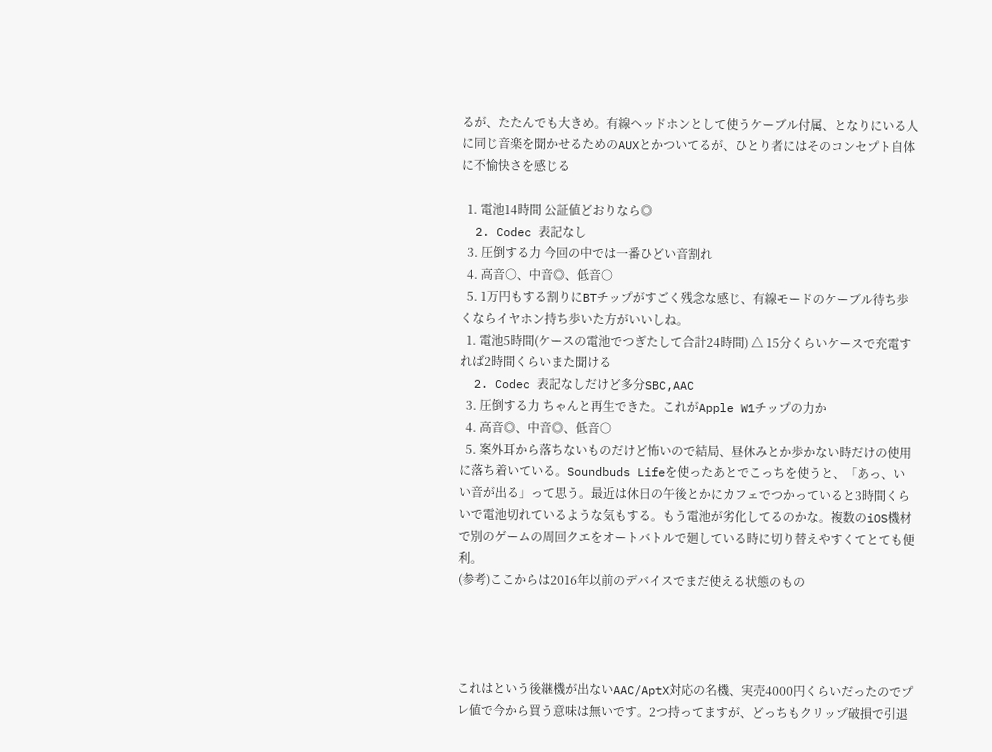るが、たたんでも大きめ。有線ヘッドホンとして使うケーブル付属、となりにいる人に同じ音楽を聞かせるためのAUXとかついてるが、ひとり者にはそのコンセプト自体に不愉快さを感じる

  1. 電池14時間 公証値どおりなら◎
  2. Codec 表記なし
  3. 圧倒する力 今回の中では一番ひどい音割れ
  4. 高音○、中音◎、低音○
  5. 1万円もする割りにBTチップがすごく残念な感じ、有線モードのケーブル待ち歩くならイヤホン持ち歩いた方がいいしね。
  1. 電池5時間(ケースの電池でつぎたして合計24時間) △ 15分くらいケースで充電すれば2時間くらいまた聞ける
  2. Codec 表記なしだけど多分SBC,AAC
  3. 圧倒する力 ちゃんと再生できた。これがApple W1チップの力か
  4. 高音◎、中音◎、低音○
  5. 案外耳から落ちないものだけど怖いので結局、昼休みとか歩かない時だけの使用に落ち着いている。Soundbuds Lifeを使ったあとでこっちを使うと、「あっ、いい音が出る」って思う。最近は休日の午後とかにカフェでつかっていると3時間くらいで電池切れているような気もする。もう電池が劣化してるのかな。複数のiOS機材で別のゲームの周回クエをオートバトルで廻している時に切り替えやすくてとても便利。
(参考)ここからは2016年以前のデバイスでまだ使える状態のもの




これはという後継機が出ないAAC/AptX対応の名機、実売4000円くらいだったのでプレ値で今から買う意味は無いです。2つ持ってますが、どっちもクリップ破損で引退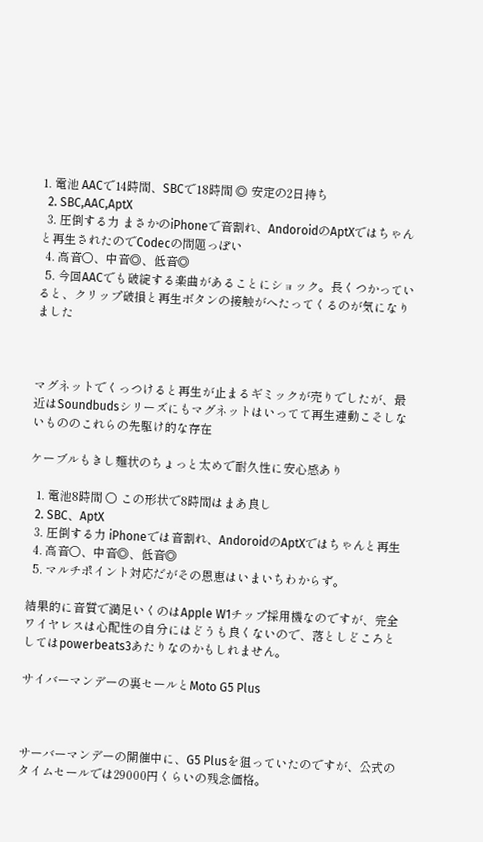1. 電池 AACで14時間、SBCで18時間 ◎ 安定の2日持ち
  2. SBC,AAC,AptX
  3. 圧倒する力 まさかのiPhoneで音割れ、AndoroidのAptXではちゃんと再生されたのでCodecの問題っぽい
  4. 高音○、中音◎、低音◎
  5. 今回AACでも破綻する楽曲があることにショック。長くつかっていると、クリップ破損と再生ボタンの接触がへたってくるのが気になりました



マグネットでくっつけると再生が止まるギミックが売りでしたが、最近はSoundbudsシリーズにもマグネットはいってて再生連動こそしないもののこれらの先駆け的な存在

ケーブルもきし麺状のちょっと太めで耐久性に安心感あり

  1. 電池8時間 ○ この形状で8時間はまあ良し
  2. SBC、AptX
  3. 圧倒する力 iPhoneでは音割れ、AndoroidのAptXではちゃんと再生
  4. 高音○、中音◎、低音◎
  5. マルチポイント対応だがその恩恵はいまいちわからず。

結果的に音質で満足いくのはApple W1チップ採用機なのですが、完全ワイヤレスは心配性の自分にはどうも良くないので、落としどころとしてはpowerbeats3あたりなのかもしれません。

サイバーマンデーの裏セールとMoto G5 Plus



サーバーマンデーの開催中に、G5 Plusを狙っていたのですが、公式のタイムセールでは29000円くらいの残念価格。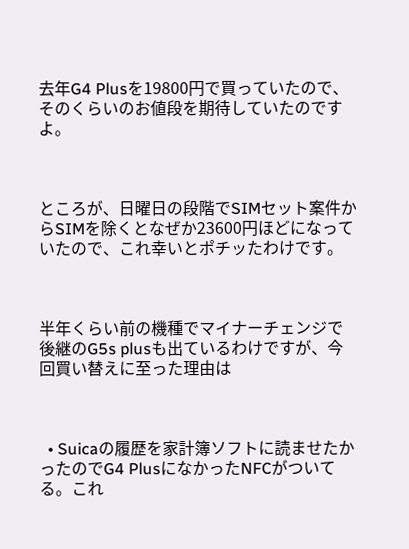去年G4 Plusを19800円で買っていたので、そのくらいのお値段を期待していたのですよ。



ところが、日曜日の段階でSIMセット案件からSIMを除くとなぜか23600円ほどになっていたので、これ幸いとポチッたわけです。



半年くらい前の機種でマイナーチェンジで後継のG5s plusも出ているわけですが、今回買い替えに至った理由は



  • Suicaの履歴を家計簿ソフトに読ませたかったのでG4 PlusになかったNFCがついてる。これ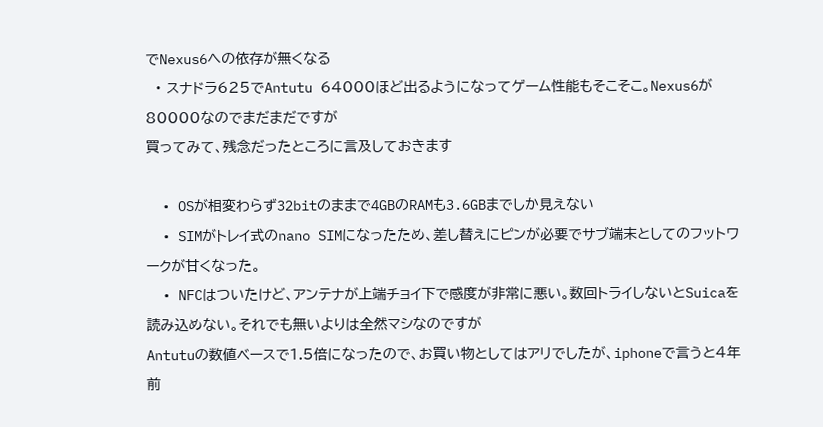でNexus6への依存が無くなる
  • スナドラ625でAntutu 64000ほど出るようになってゲーム性能もそこそこ。Nexus6が80000なのでまだまだですが
買ってみて、残念だったところに言及しておきます

  • OSが相変わらず32bitのままで4GBのRAMも3.6GBまでしか見えない
  • SIMがトレイ式のnano SIMになったため、差し替えにピンが必要でサブ端末としてのフットワークが甘くなった。
  • NFCはついたけど、アンテナが上端チョイ下で感度が非常に悪い。数回トライしないとSuicaを読み込めない。それでも無いよりは全然マシなのですが
Antutuの数値ベースで1.5倍になったので、お買い物としてはアリでしたが、iphoneで言うと4年前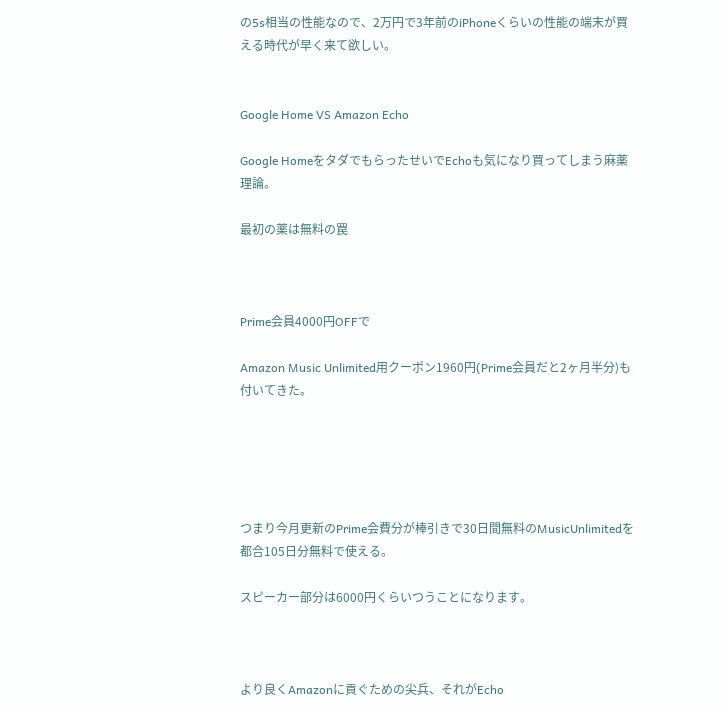の5s相当の性能なので、2万円で3年前のiPhoneくらいの性能の端末が買える時代が早く来て欲しい。


Google Home VS Amazon Echo

Google HomeをタダでもらったせいでEchoも気になり買ってしまう麻薬理論。

最初の薬は無料の罠



Prime会員4000円OFFで

Amazon Music Unlimited用クーポン1960円(Prime会員だと2ヶ月半分)も付いてきた。





つまり今月更新のPrime会費分が棒引きで30日間無料のMusicUnlimitedを都合105日分無料で使える。

スピーカー部分は6000円くらいつうことになります。



より良くAmazonに貢ぐための尖兵、それがEcho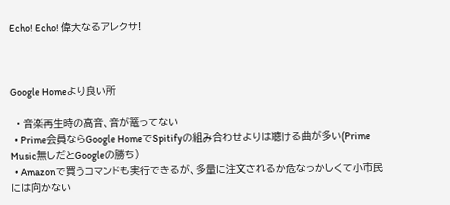Echo! Echo! 偉大なるアレクサ!



Google Homeより良い所

  • 音楽再生時の高音、音が篭ってない
  • Prime会員ならGoogle HomeでSpitifyの組み合わせよりは聴ける曲が多い(Prime Music無しだとGoogleの勝ち)
  • Amazonで買うコマンドも実行できるが、多量に注文されるか危なっかしくて小市民には向かない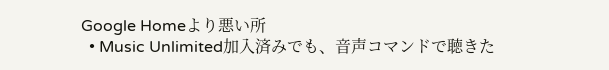Google Homeより悪い所
  • Music Unlimited加入済みでも、音声コマンドで聴きた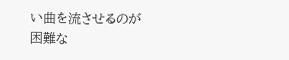い曲を流させるのが困難な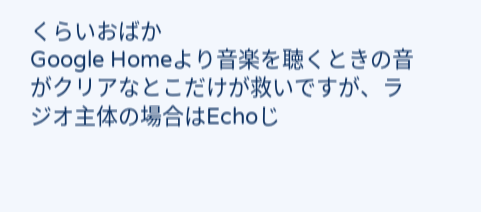くらいおばか
Google Homeより音楽を聴くときの音がクリアなとこだけが救いですが、ラジオ主体の場合はEchoじ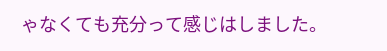ゃなくても充分って感じはしました。